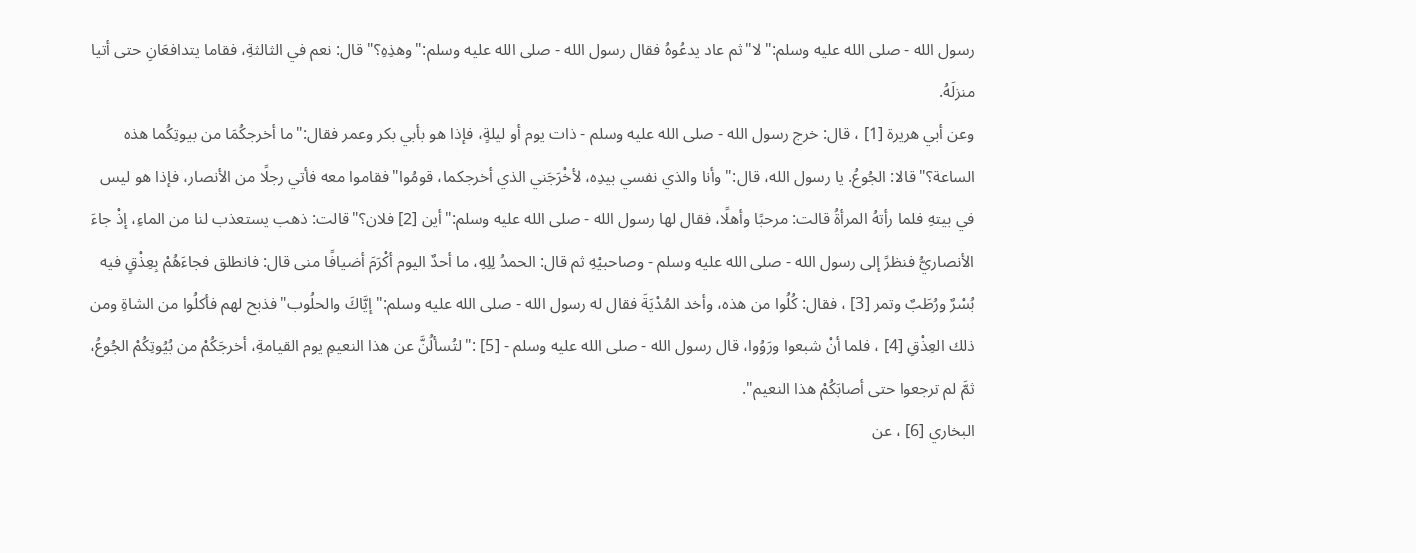رسول الله - صلى الله عليه وسلم:"لا"ثم عاد يدعُوهُ فقال رسول الله - صلى الله عليه وسلم:"وهذِهِ؟"قال: نعم في الثالثةِ، فقاما يتدافعَانِ حتى أتيا منزلَهُ.
وعن أبي هريرة [1] ، قال: خرج رسول الله - صلى الله عليه وسلم - ذات يوم أو ليلةٍ، فإذا هو بأبي بكر وعمر فقال:"ما أخرجكُمَا من بيوتِكُما هذه الساعة؟"قالا: الجُوعُ. يا رسول الله، قال:"وأنا والذي نفسي بيدِه، لأخْرَجَني الذي أخرجكما، قومُوا"فقاموا معه فأتي رجلًا من الأنصار، فإذا هو ليس في بيتهِ فلما رأتهُ المرأةُ قالت: مرحبًا وأهلًا، فقال لها رسول الله - صلى الله عليه وسلم:"أين [2] فلان؟"قالت: ذهب يستعذب لنا من الماءِ، إذْ جاءَ الأنصاريُّ فنظرً إلى رسول الله - صلى الله عليه وسلم - وصاحبيْهِ ثم قال: الحمدُ لِلِهِ، ما أحدٌ اليوم أكْرَمَ أضيافًا منى قال: فانطلق فجاءَهُمْ بِعِذْقٍ فيه بُسْرٌ ورُطَبٌ وتمر [3] ، فقال: كُلُوا من هذه، وأخد المُدْيَةَ فقال له رسول الله - صلى الله عليه وسلم:"إيَّاكَ والحلُوب"فذبح لهم فأكلُوا من الشاةِ ومن ذلك العِذْقِ [4] ، فلما أنْ شبعوا ورَوُوا، قال رسول الله - صلى الله عليه وسلم - [5] :"لتُسألُنَّ عن هذا النعيمِ يوم القيامةِ، أخرجَكُمْ من بُيُوتِكُمْ الجُوعُ، ثمَّ لم ترجعوا حتى أصابَكُمْ هذا النعيم".
البخاري [6] ، عن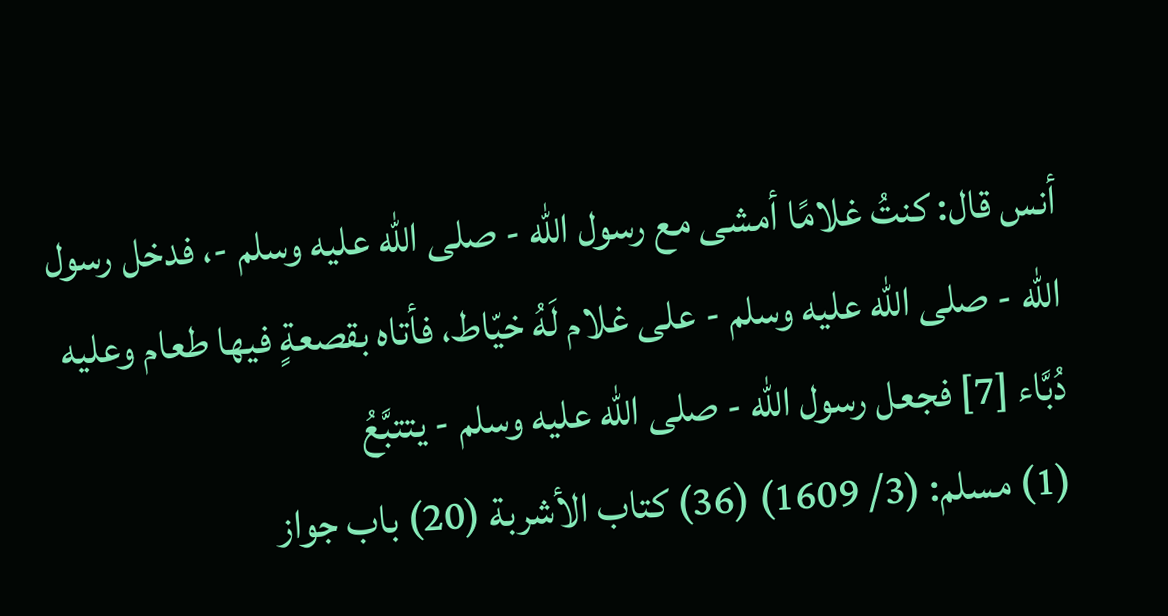أنس قال: كنتُ غلامًا أمشى مع رسول الله - صلى الله عليه وسلم -، فدخل رسول الله - صلى الله عليه وسلم - على غلام لَهُ خيّاط، فأتاه بقصعةٍ فيها طعام وعليه دُبَّاء [7] فجعل رسول الله - صلى الله عليه وسلم - يتتبَّعُ
(1) مسلم: (3/ 1609) (36) كتاب الأشربة (20) باب جواز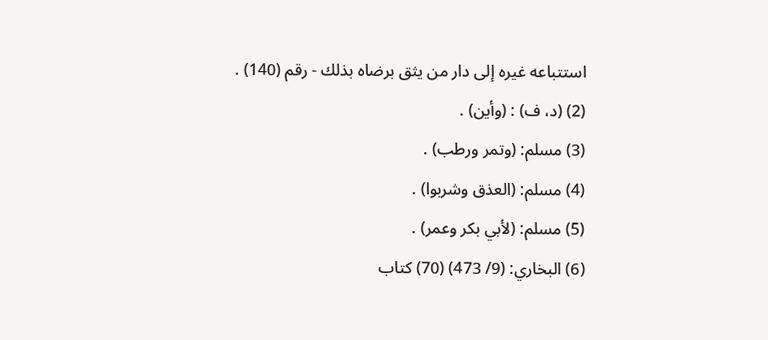استتباعه غيره إلى دار من يثق برضاه بذلك - رقم (140) .
(2) (د، ف) : (وأين) .
(3) مسلم: (وتمر ورطب) .
(4) مسلم: (العذق وشربوا) .
(5) مسلم: (لأبي بكر وعمر) .
(6) البخاري: (9/ 473) (70) كتاب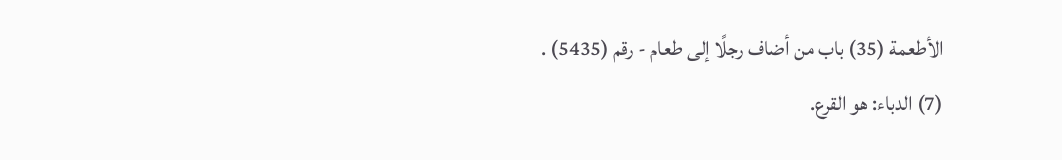الأطعمة (35) باب من أضاف رجلًا إلى طعام - رقم (5435) .
(7) الدباء: هو القرع.